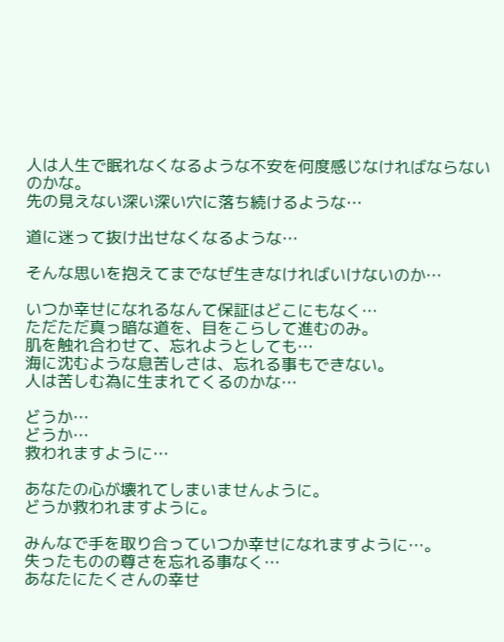人は人生で眠れなくなるような不安を何度感じなければならないのかな。
先の見えない深い深い穴に落ち続けるような…

道に迷って抜け出せなくなるような…

そんな思いを抱えてまでなぜ生きなければいけないのか…

いつか幸せになれるなんて保証はどこにもなく…
ただただ真っ暗な道を、目をこらして進むのみ。
肌を触れ合わせて、忘れようとしても…
海に沈むような息苦しさは、忘れる事もできない。
人は苦しむ為に生まれてくるのかな…

どうか…
どうか…
救われますように…

あなたの心が壊れてしまいませんように。
どうか救われますように。

みんなで手を取り合っていつか幸せになれますように…。
失ったものの尊さを忘れる事なく…
あなたにたくさんの幸せ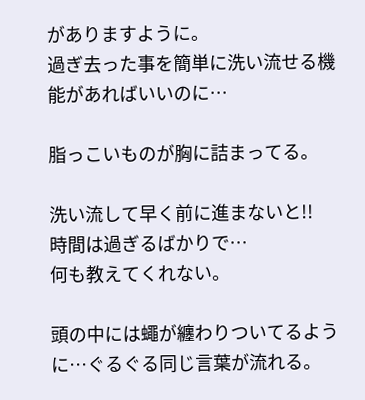がありますように。
過ぎ去った事を簡単に洗い流せる機能があればいいのに…

脂っこいものが胸に詰まってる。

洗い流して早く前に進まないと!!
時間は過ぎるばかりで…
何も教えてくれない。

頭の中には蠅が纏わりついてるように…ぐるぐる同じ言葉が流れる。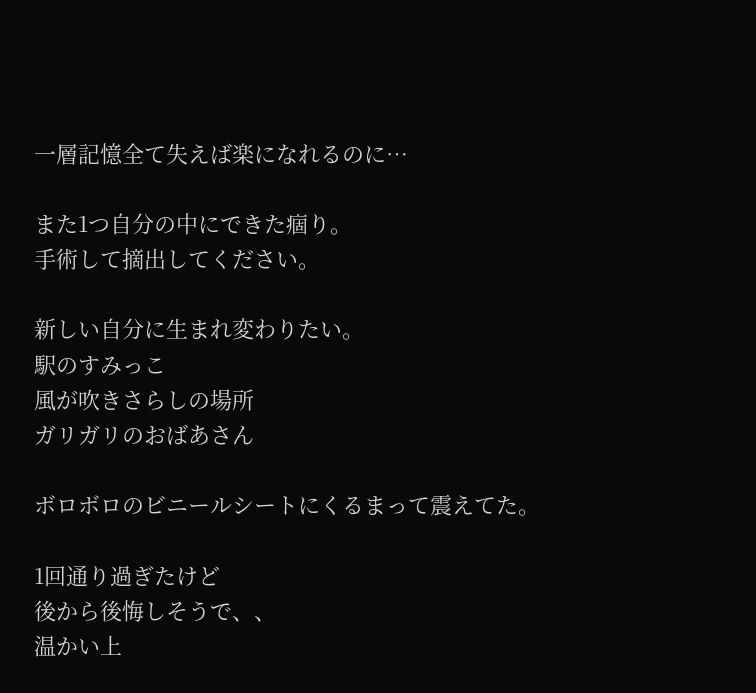一層記憶全て失えば楽になれるのに…

また1つ自分の中にできた痼り。
手術して摘出してください。

新しい自分に生まれ変わりたい。
駅のすみっこ
風が吹きさらしの場所
ガリガリのおばあさん

ボロボロのビニールシートにくるまって震えてた。

1回通り過ぎたけど
後から後悔しそうで、、
温かい上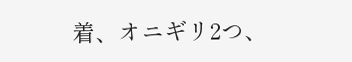着、オニギリ2つ、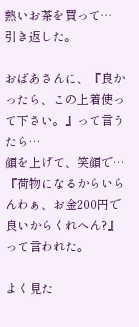熱いお茶を買って…
引き返した。

おばあさんに、『良かったら、この上着使って下さい。』って言うたら…
顔を上げて、笑顔で…
『荷物になるからいらんわぁ、お金200円で良いからくれへん?』
って言われた。

よく見た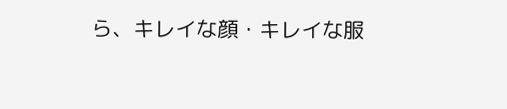ら、キレイな顔・キレイな服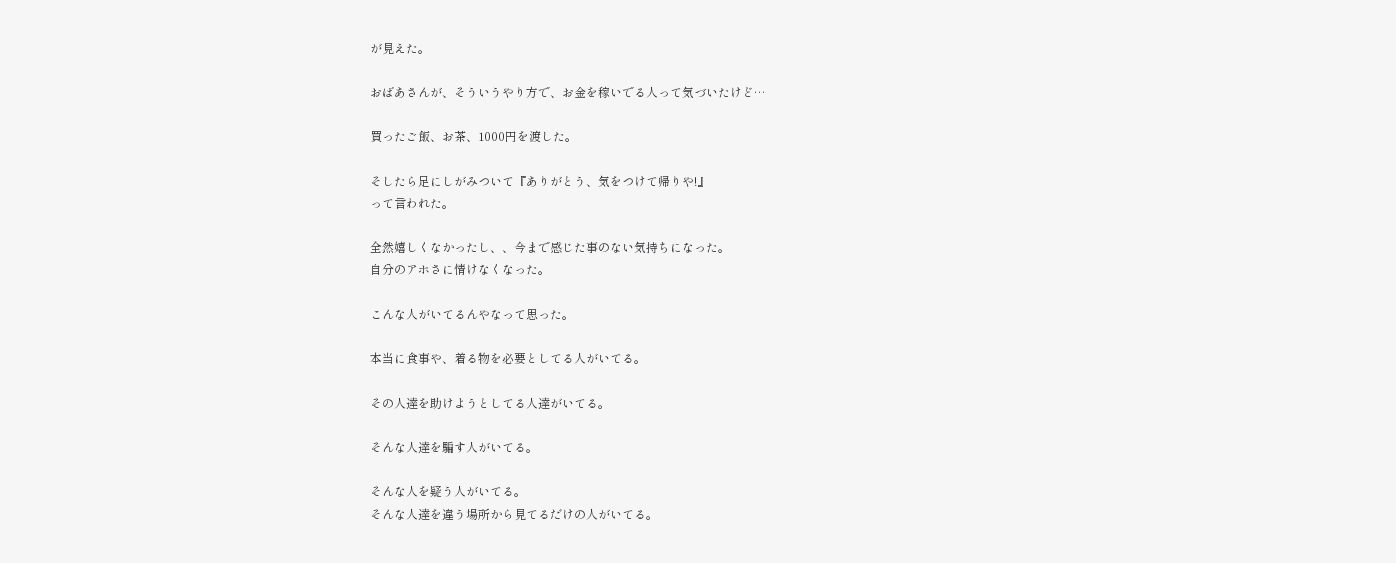が見えた。

おばあさんが、そういうやり方で、お金を稼いでる人って気づいたけど…

買ったご飯、お茶、1000円を渡した。

そしたら足にしがみついて『ありがとう、気をつけて帰りや!』
って言われた。

全然嬉しくなかったし、、今まで感じた事のない気持ちになった。
自分のアホさに情けなくなった。

こんな人がいてるんやなって思った。

本当に食事や、着る物を必要としてる人がいてる。

その人達を助けようとしてる人達がいてる。

そんな人達を騙す人がいてる。

そんな人を疑う人がいてる。
そんな人達を違う場所から見てるだけの人がいてる。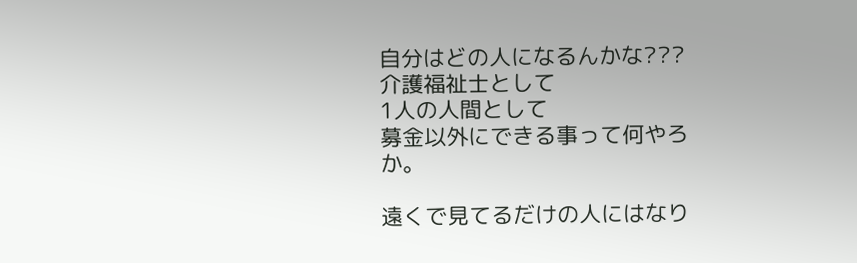自分はどの人になるんかな???
介護福祉士として
1人の人間として
募金以外にできる事って何やろか。

遠くで見てるだけの人にはなり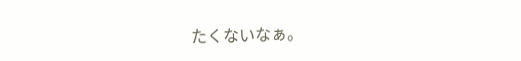たくないなぁ。